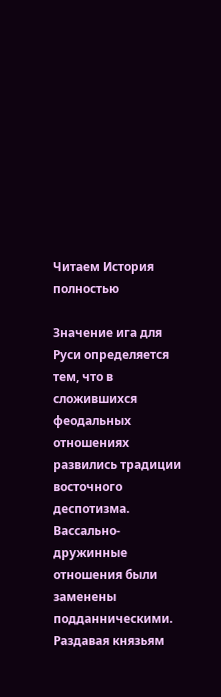Читаем История полностью

Значение ига для Руси определяется тем, что в сложившихся феодальных отношениях развились традиции восточного деспотизма. Вассально-дружинные отношения были заменены подданническими. Раздавая князьям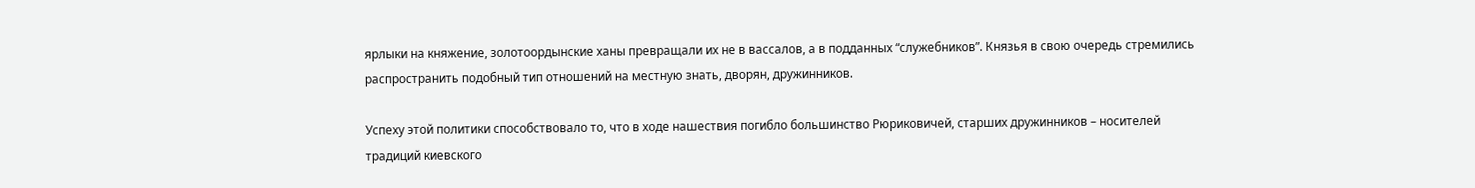ярлыки на княжение, золотоордынские ханы превращали их не в вассалов, а в подданных “служебников”. Князья в свою очередь стремились распространить подобный тип отношений на местную знать, дворян, дружинников.

Успеху этой политики способствовало то, что в ходе нашествия погибло большинство Рюриковичей, старших дружинников – носителей традиций киевского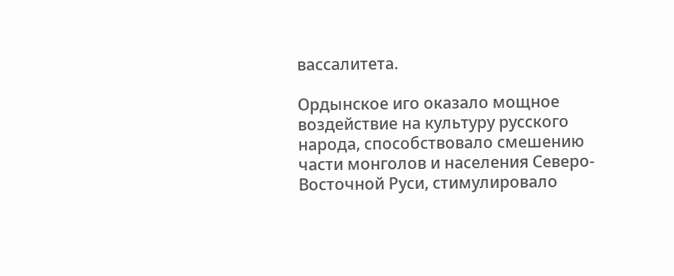вассалитета.

Ордынское иго оказало мощное воздействие на культуру русского народа, способствовало смешению части монголов и населения Северо-Восточной Руси, стимулировало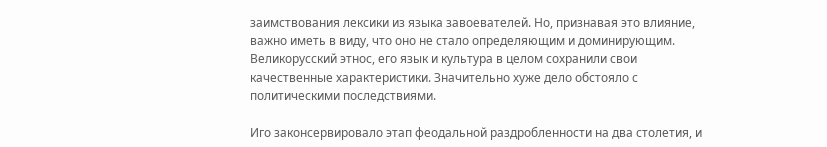заимствования лексики из языка завоевателей. Но, признавая это влияние, важно иметь в виду, что оно не стало определяющим и доминирующим. Великорусский этнос, его язык и культура в целом сохранили свои качественные характеристики. Значительно хуже дело обстояло с политическими последствиями.

Иго законсервировало этап феодальной раздробленности на два столетия, и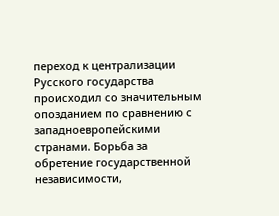переход к централизации Русского государства происходил со значительным опозданием по сравнению с западноевропейскими странами. Борьба за обретение государственной независимости,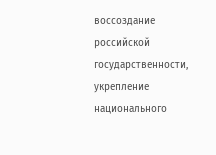воссоздание российской государственности, укрепление национального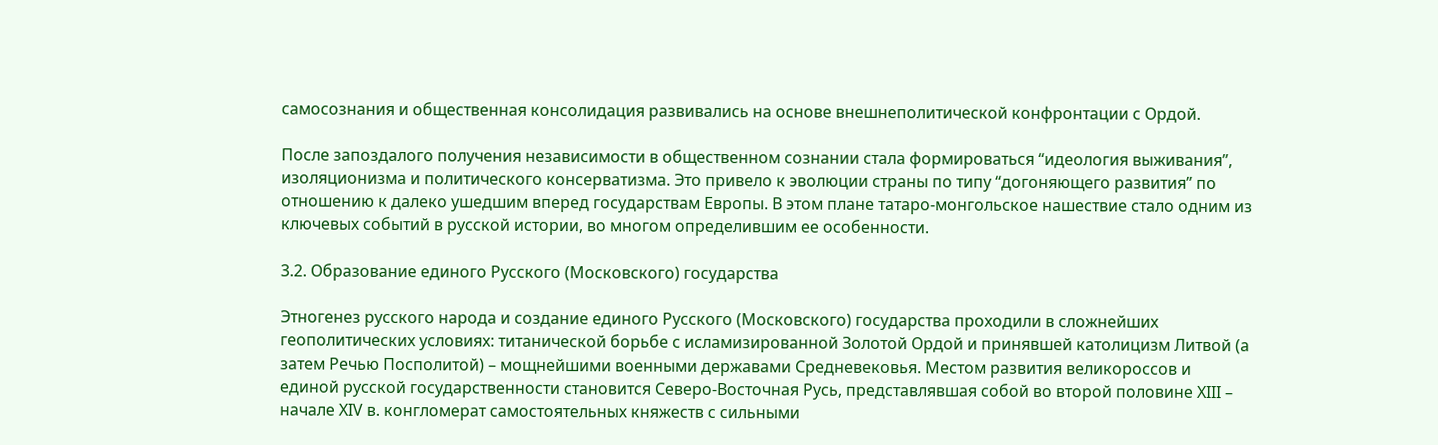самосознания и общественная консолидация развивались на основе внешнеполитической конфронтации с Ордой.

После запоздалого получения независимости в общественном сознании стала формироваться “идеология выживания”, изоляционизма и политического консерватизма. Это привело к эволюции страны по типу “догоняющего развития” по отношению к далеко ушедшим вперед государствам Европы. В этом плане татаро-монгольское нашествие стало одним из ключевых событий в русской истории, во многом определившим ее особенности.

3.2. Образование единого Русского (Московского) государства

Этногенез русского народа и создание единого Русского (Московского) государства проходили в сложнейших геополитических условиях: титанической борьбе с исламизированной Золотой Ордой и принявшей католицизм Литвой (а затем Речью Посполитой) – мощнейшими военными державами Средневековья. Местом развития великороссов и единой русской государственности становится Северо-Восточная Русь, представлявшая собой во второй половине XIII – начале XIV в. конгломерат самостоятельных княжеств с сильными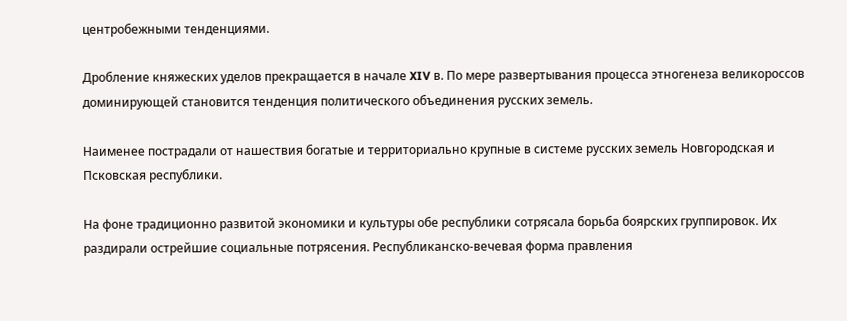центробежными тенденциями.

Дробление княжеских уделов прекращается в начале XIV в. По мере развертывания процесса этногенеза великороссов доминирующей становится тенденция политического объединения русских земель.

Наименее пострадали от нашествия богатые и территориально крупные в системе русских земель Новгородская и Псковская республики.

На фоне традиционно развитой экономики и культуры обе республики сотрясала борьба боярских группировок. Их раздирали острейшие социальные потрясения. Республиканско-вечевая форма правления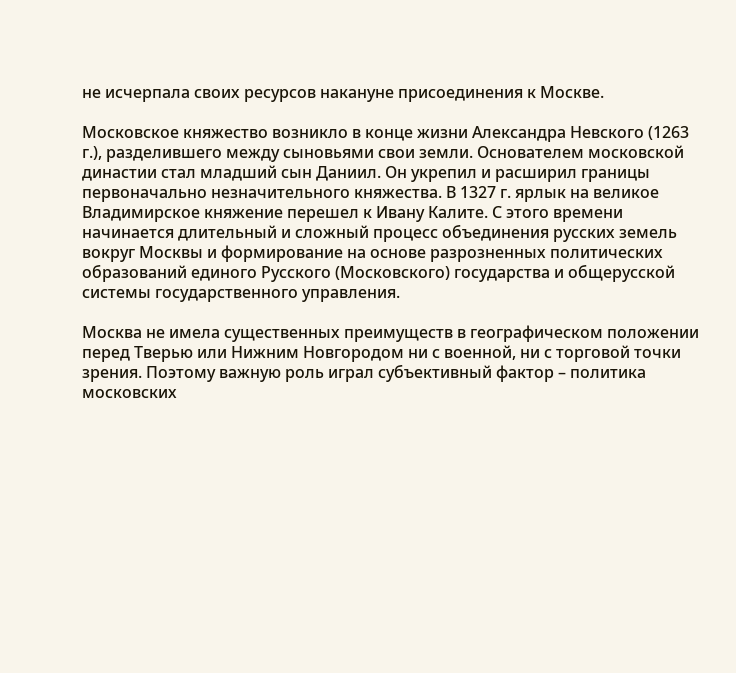не исчерпала своих ресурсов накануне присоединения к Москве.

Московское княжество возникло в конце жизни Александра Невского (1263 г.), разделившего между сыновьями свои земли. Основателем московской династии стал младший сын Даниил. Он укрепил и расширил границы первоначально незначительного княжества. В 1327 г. ярлык на великое Владимирское княжение перешел к Ивану Калите. С этого времени начинается длительный и сложный процесс объединения русских земель вокруг Москвы и формирование на основе разрозненных политических образований единого Русского (Московского) государства и общерусской системы государственного управления.

Москва не имела существенных преимуществ в географическом положении перед Тверью или Нижним Новгородом ни с военной, ни с торговой точки зрения. Поэтому важную роль играл субъективный фактор – политика московских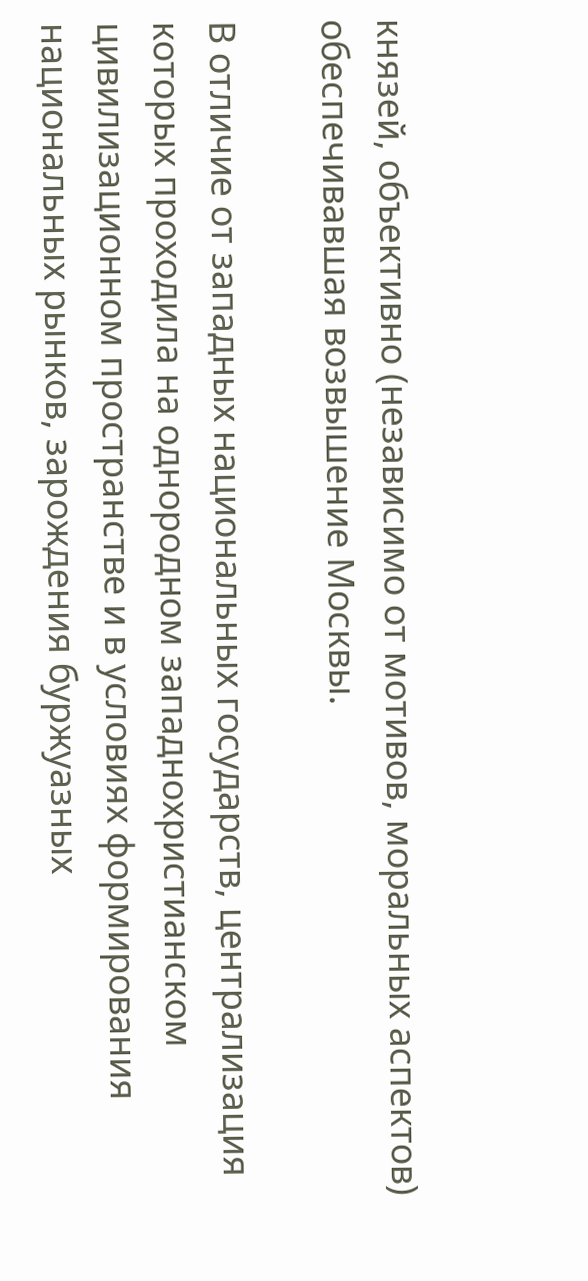князей, объективно (независимо от мотивов, моральных аспектов) обеспечивавшая возвышение Москвы.

В отличие от западных национальных государств, централизация которых проходила на однородном западнохристианском цивилизационном пространстве и в условиях формирования национальных рынков, зарождения буржуазных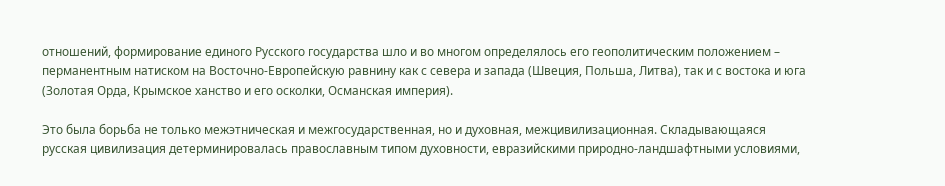отношений, формирование единого Русского государства шло и во многом определялось его геополитическим положением – перманентным натиском на Восточно-Европейскую равнину как с севера и запада (Швеция, Польша, Литва), так и с востока и юга (Золотая Орда, Крымское ханство и его осколки, Османская империя).

Это была борьба не только межэтническая и межгосударственная, но и духовная, межцивилизационная. Складывающаяся русская цивилизация детерминировалась православным типом духовности, евразийскими природно-ландшафтными условиями,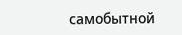самобытной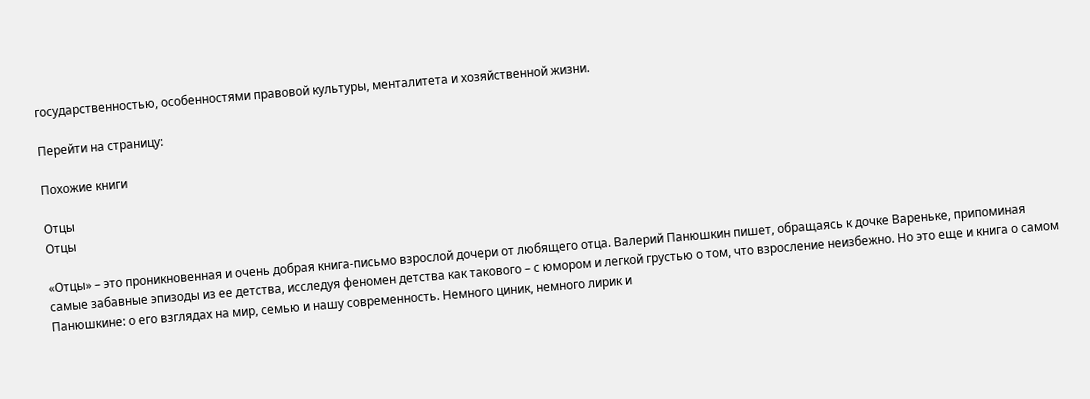государственностью, особенностями правовой культуры, менталитета и хозяйственной жизни.

Перейти на страницу:

Похожие книги

Отцы
Отцы

«Отцы» – это проникновенная и очень добрая книга-письмо взрослой дочери от любящего отца. Валерий Панюшкин пишет, обращаясь к дочке Вареньке, припоминая самые забавные эпизоды из ее детства, исследуя феномен детства как такового – с юмором и легкой грустью о том, что взросление неизбежно. Но это еще и книга о самом Панюшкине: о его взглядах на мир, семью и нашу современность. Немного циник, немного лирик и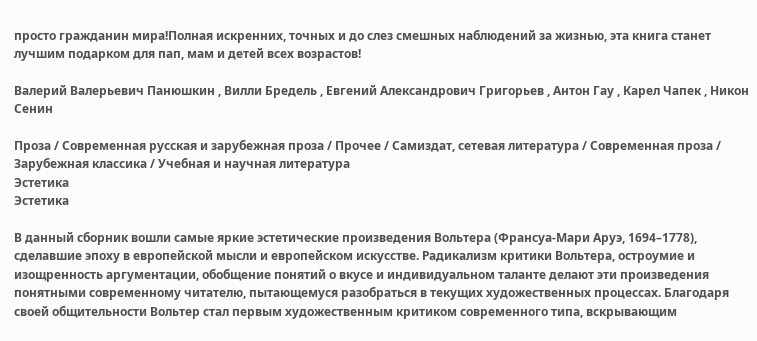просто гражданин мира!Полная искренних, точных и до слез смешных наблюдений за жизнью, эта книга станет лучшим подарком для пап, мам и детей всех возрастов!

Валерий Валерьевич Панюшкин , Вилли Бредель , Евгений Александрович Григорьев , Антон Гау , Карел Чапек , Никон Сенин

Проза / Современная русская и зарубежная проза / Прочее / Самиздат, сетевая литература / Современная проза / Зарубежная классика / Учебная и научная литература
Эстетика
Эстетика

В данный сборник вошли самые яркие эстетические произведения Вольтера (Франсуа-Мари Аруэ, 1694–1778), сделавшие эпоху в европейской мысли и европейском искусстве. Радикализм критики Вольтера, остроумие и изощренность аргументации, обобщение понятий о вкусе и индивидуальном таланте делают эти произведения понятными современному читателю, пытающемуся разобраться в текущих художественных процессах. Благодаря своей общительности Вольтер стал первым художественным критиком современного типа, вскрывающим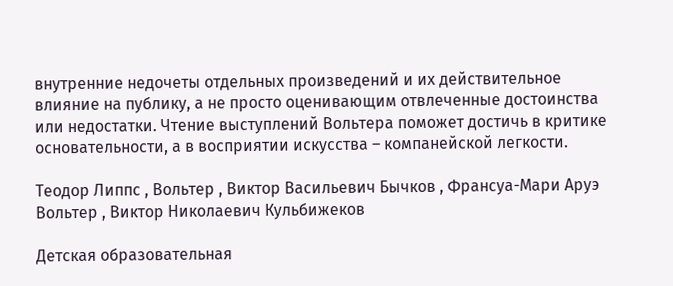внутренние недочеты отдельных произведений и их действительное влияние на публику, а не просто оценивающим отвлеченные достоинства или недостатки. Чтение выступлений Вольтера поможет достичь в критике основательности, а в восприятии искусства – компанейской легкости.

Теодор Липпс , Вольтер , Виктор Васильевич Бычков , Франсуа-Мари Аруэ Вольтер , Виктор Николаевич Кульбижеков

Детская образовательная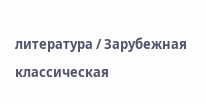литература / Зарубежная классическая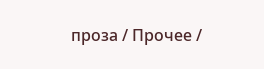проза / Прочее /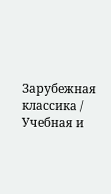Зарубежная классика / Учебная и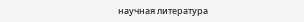научная литература